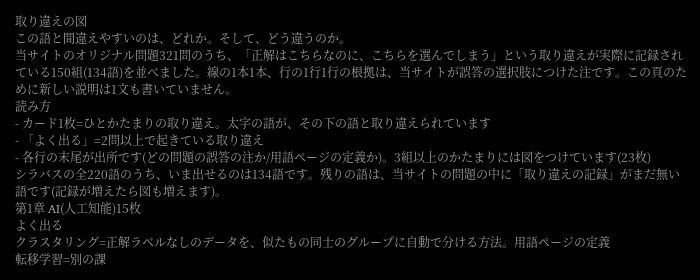取り違えの図
この語と間違えやすいのは、どれか。そして、どう違うのか。
当サイトのオリジナル問題321問のうち、「正解はこちらなのに、こちらを選んでしまう」という取り違えが実際に記録されている150組(134語)を並べました。線の1本1本、行の1行1行の根拠は、当サイトが誤答の選択肢につけた注です。この頁のために新しい説明は1文も書いていません。
読み方
- カード1枚=ひとかたまりの取り違え。太字の語が、その下の語と取り違えられています
- 「よく出る」=2問以上で起きている取り違え
- 各行の末尾が出所です(どの問題の誤答の注か/用語ページの定義か)。3組以上のかたまりには図をつけています(23枚)
シラバスの全220語のうち、いま出せるのは134語です。残りの語は、当サイトの問題の中に「取り違えの記録」がまだ無い語です(記録が増えたら図も増えます)。
第1章 AI(人工知能)15枚
よく出る
クラスタリング=正解ラベルなしのデータを、似たもの同士のグループに自動で分ける方法。用語ページの定義
転移学習=別の課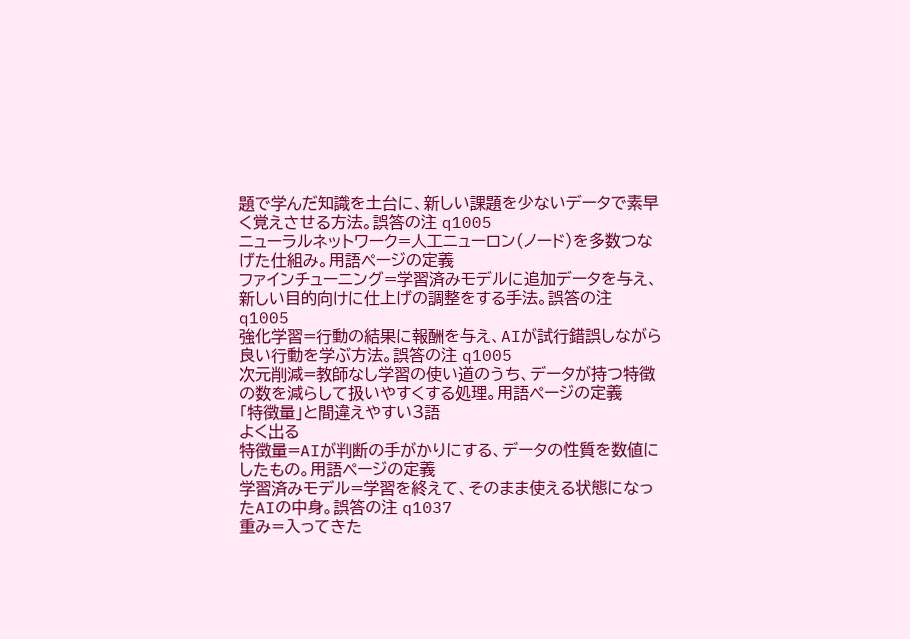題で学んだ知識を土台に、新しい課題を少ないデータで素早く覚えさせる方法。誤答の注 q1005
ニューラルネットワーク=人工ニューロン(ノード)を多数つなげた仕組み。用語ページの定義
ファインチューニング=学習済みモデルに追加データを与え、新しい目的向けに仕上げの調整をする手法。誤答の注 q1005
強化学習=行動の結果に報酬を与え、AIが試行錯誤しながら良い行動を学ぶ方法。誤答の注 q1005
次元削減=教師なし学習の使い道のうち、データが持つ特徴の数を減らして扱いやすくする処理。用語ページの定義
「特徴量」と間違えやすい3語
よく出る
特徴量=AIが判断の手がかりにする、データの性質を数値にしたもの。用語ページの定義
学習済みモデル=学習を終えて、そのまま使える状態になったAIの中身。誤答の注 q1037
重み=入ってきた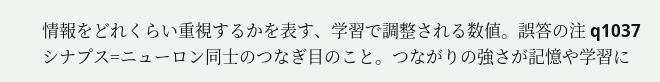情報をどれくらい重視するかを表す、学習で調整される数値。誤答の注 q1037
シナプス=ニューロン同士のつなぎ目のこと。つながりの強さが記憶や学習に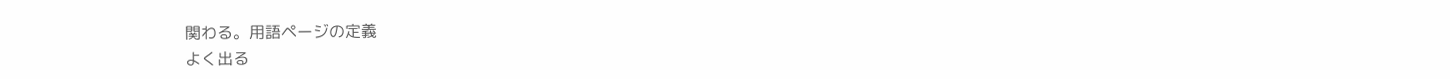関わる。用語ページの定義
よく出る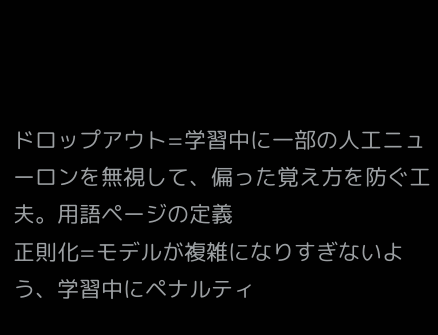ドロップアウト=学習中に一部の人工ニューロンを無視して、偏った覚え方を防ぐ工夫。用語ページの定義
正則化=モデルが複雑になりすぎないよう、学習中にペナルティ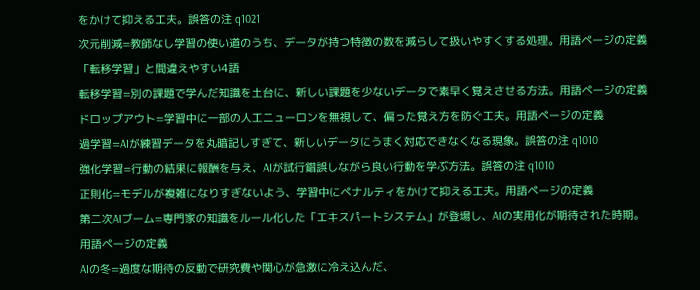をかけて抑える工夫。誤答の注 q1021
次元削減=教師なし学習の使い道のうち、データが持つ特徴の数を減らして扱いやすくする処理。用語ページの定義
「転移学習」と間違えやすい4語
転移学習=別の課題で学んだ知識を土台に、新しい課題を少ないデータで素早く覚えさせる方法。用語ページの定義
ドロップアウト=学習中に一部の人工ニューロンを無視して、偏った覚え方を防ぐ工夫。用語ページの定義
過学習=AIが練習データを丸暗記しすぎて、新しいデータにうまく対応できなくなる現象。誤答の注 q1010
強化学習=行動の結果に報酬を与え、AIが試行錯誤しながら良い行動を学ぶ方法。誤答の注 q1010
正則化=モデルが複雑になりすぎないよう、学習中にペナルティをかけて抑える工夫。用語ページの定義
第二次AIブーム=専門家の知識をルール化した「エキスパートシステム」が登場し、AIの実用化が期待された時期。用語ページの定義
AIの冬=過度な期待の反動で研究費や関心が急激に冷え込んだ、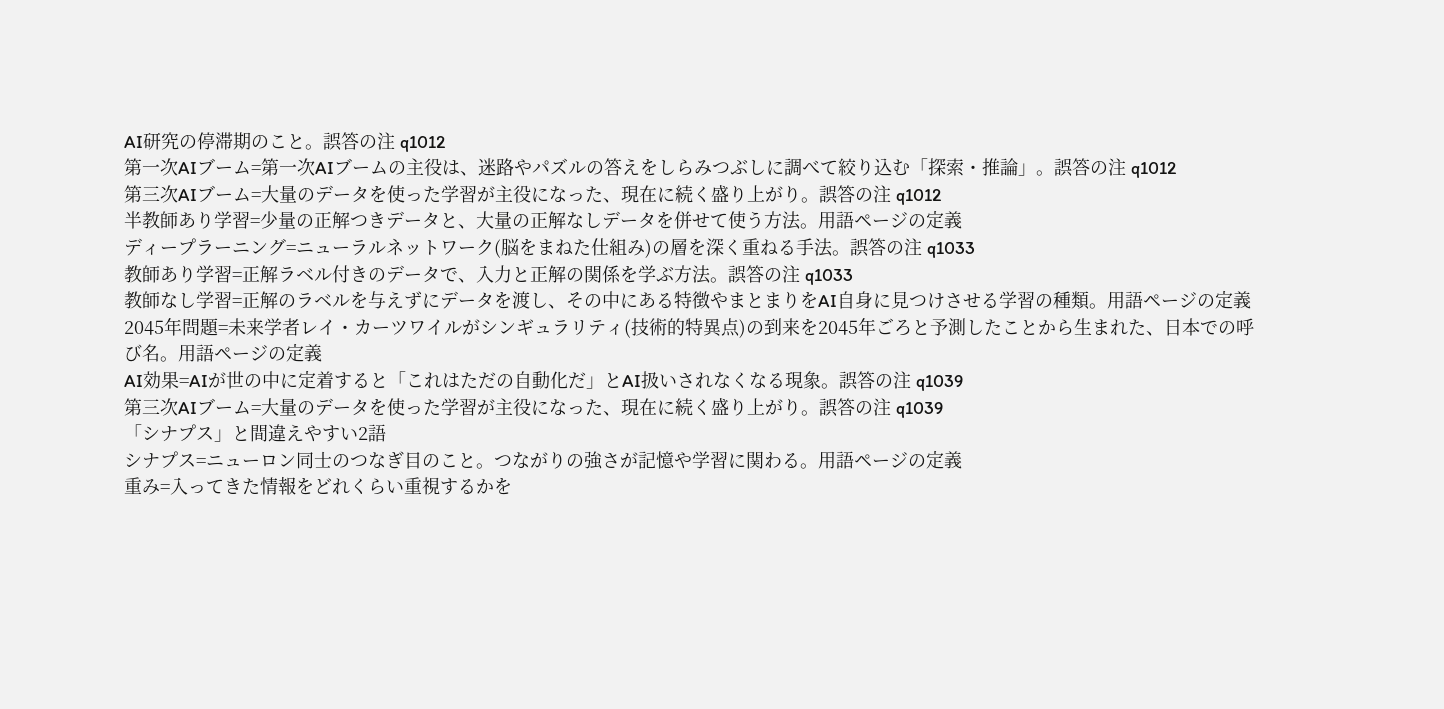AI研究の停滞期のこと。誤答の注 q1012
第一次AIブーム=第一次AIブームの主役は、迷路やパズルの答えをしらみつぶしに調べて絞り込む「探索・推論」。誤答の注 q1012
第三次AIブーム=大量のデータを使った学習が主役になった、現在に続く盛り上がり。誤答の注 q1012
半教師あり学習=少量の正解つきデータと、大量の正解なしデータを併せて使う方法。用語ページの定義
ディープラーニング=ニューラルネットワーク(脳をまねた仕組み)の層を深く重ねる手法。誤答の注 q1033
教師あり学習=正解ラベル付きのデータで、入力と正解の関係を学ぶ方法。誤答の注 q1033
教師なし学習=正解のラベルを与えずにデータを渡し、その中にある特徴やまとまりをAI自身に見つけさせる学習の種類。用語ページの定義
2045年問題=未来学者レイ・カーツワイルがシンギュラリティ(技術的特異点)の到来を2045年ごろと予測したことから生まれた、日本での呼び名。用語ページの定義
AI効果=AIが世の中に定着すると「これはただの自動化だ」とAI扱いされなくなる現象。誤答の注 q1039
第三次AIブーム=大量のデータを使った学習が主役になった、現在に続く盛り上がり。誤答の注 q1039
「シナプス」と間違えやすい2語
シナプス=ニューロン同士のつなぎ目のこと。つながりの強さが記憶や学習に関わる。用語ページの定義
重み=入ってきた情報をどれくらい重視するかを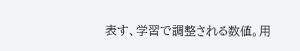表す、学習で調整される数値。用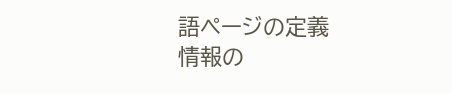語ページの定義
情報の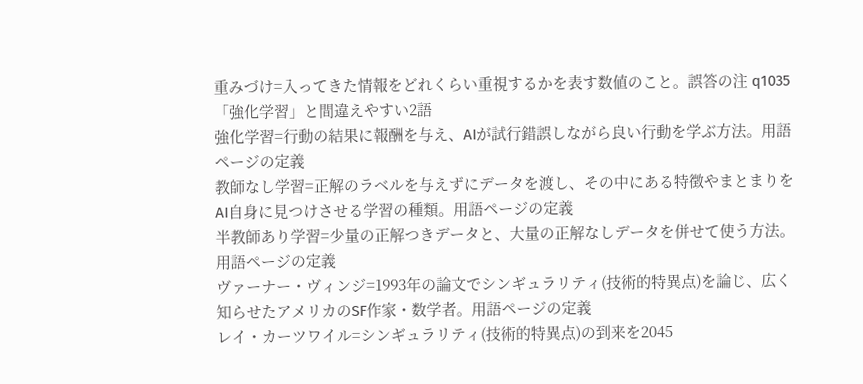重みづけ=入ってきた情報をどれくらい重視するかを表す数値のこと。誤答の注 q1035
「強化学習」と間違えやすい2語
強化学習=行動の結果に報酬を与え、AIが試行錯誤しながら良い行動を学ぶ方法。用語ページの定義
教師なし学習=正解のラベルを与えずにデータを渡し、その中にある特徴やまとまりをAI自身に見つけさせる学習の種類。用語ページの定義
半教師あり学習=少量の正解つきデータと、大量の正解なしデータを併せて使う方法。用語ページの定義
ヴァーナー・ヴィンジ=1993年の論文でシンギュラリティ(技術的特異点)を論じ、広く知らせたアメリカのSF作家・数学者。用語ページの定義
レイ・カーツワイル=シンギュラリティ(技術的特異点)の到来を2045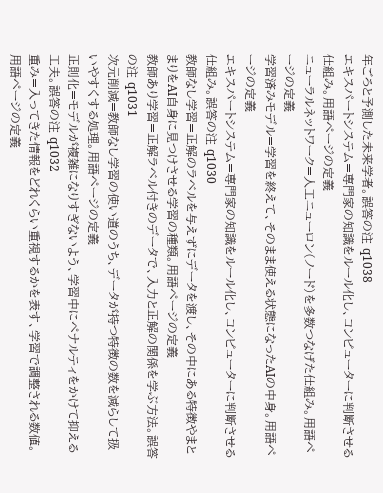年ごろと予測した未来学者。誤答の注 q1038
エキスパートシステム=専門家の知識をルール化し、コンピューターに判断させる仕組み。用語ページの定義
ニューラルネットワーク=人工ニューロン(ノード)を多数つなげた仕組み。用語ページの定義
学習済みモデル=学習を終えて、そのまま使える状態になったAIの中身。用語ページの定義
エキスパートシステム=専門家の知識をルール化し、コンピューターに判断させる仕組み。誤答の注 q1030
教師なし学習=正解のラベルを与えずにデータを渡し、その中にある特徴やまとまりをAI自身に見つけさせる学習の種類。用語ページの定義
教師あり学習=正解ラベル付きのデータで、入力と正解の関係を学ぶ方法。誤答の注 q1031
次元削減=教師なし学習の使い道のうち、データが持つ特徴の数を減らして扱いやすくする処理。用語ページの定義
正則化=モデルが複雑になりすぎないよう、学習中にペナルティをかけて抑える工夫。誤答の注 q1032
重み=入ってきた情報をどれくらい重視するかを表す、学習で調整される数値。用語ページの定義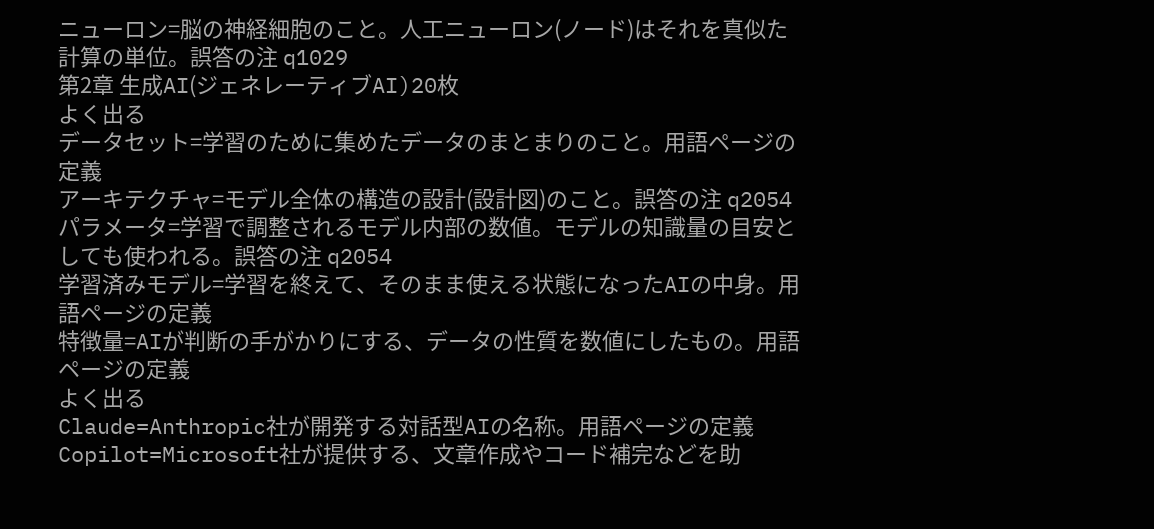ニューロン=脳の神経細胞のこと。人工ニューロン(ノード)はそれを真似た計算の単位。誤答の注 q1029
第2章 生成AI(ジェネレーティブAI)20枚
よく出る
データセット=学習のために集めたデータのまとまりのこと。用語ページの定義
アーキテクチャ=モデル全体の構造の設計(設計図)のこと。誤答の注 q2054
パラメータ=学習で調整されるモデル内部の数値。モデルの知識量の目安としても使われる。誤答の注 q2054
学習済みモデル=学習を終えて、そのまま使える状態になったAIの中身。用語ページの定義
特徴量=AIが判断の手がかりにする、データの性質を数値にしたもの。用語ページの定義
よく出る
Claude=Anthropic社が開発する対話型AIの名称。用語ページの定義
Copilot=Microsoft社が提供する、文章作成やコード補完などを助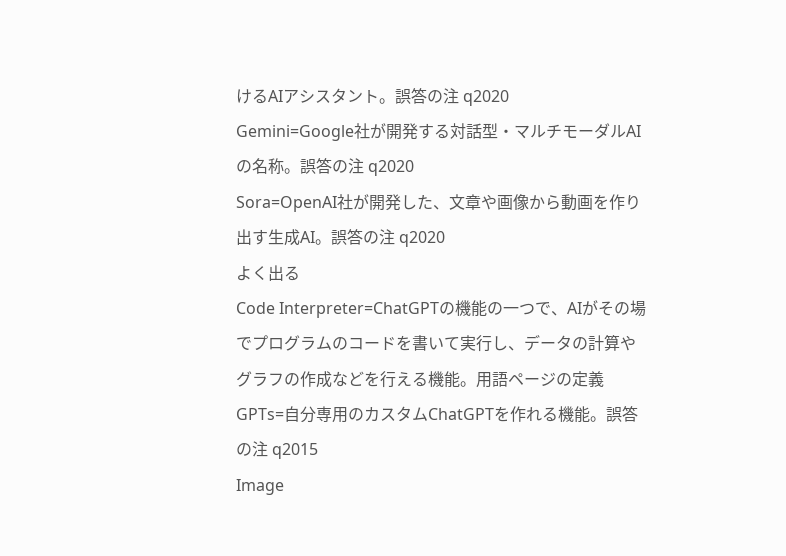けるAIアシスタント。誤答の注 q2020
Gemini=Google社が開発する対話型・マルチモーダルAIの名称。誤答の注 q2020
Sora=OpenAI社が開発した、文章や画像から動画を作り出す生成AI。誤答の注 q2020
よく出る
Code Interpreter=ChatGPTの機能の一つで、AIがその場でプログラムのコードを書いて実行し、データの計算やグラフの作成などを行える機能。用語ページの定義
GPTs=自分専用のカスタムChatGPTを作れる機能。誤答の注 q2015
Image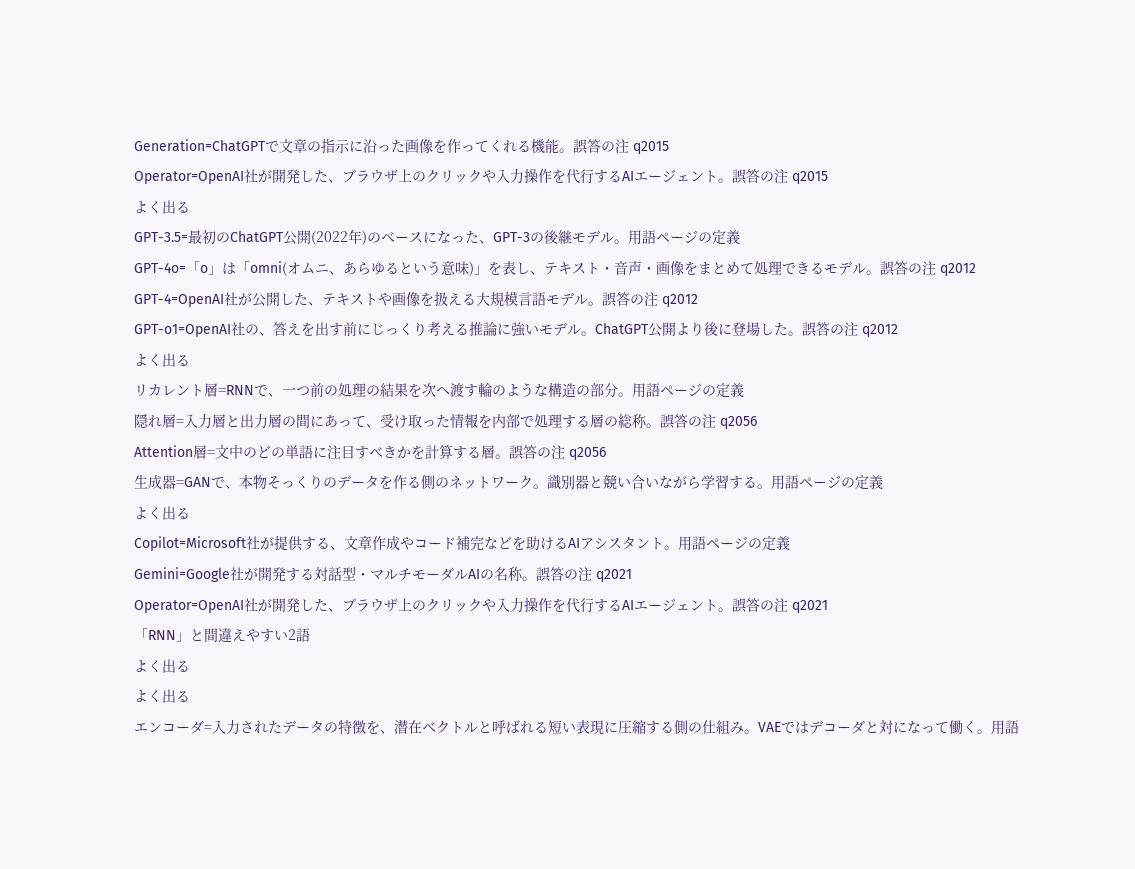Generation=ChatGPTで文章の指示に沿った画像を作ってくれる機能。誤答の注 q2015
Operator=OpenAI社が開発した、ブラウザ上のクリックや入力操作を代行するAIエージェント。誤答の注 q2015
よく出る
GPT-3.5=最初のChatGPT公開(2022年)のベースになった、GPT-3の後継モデル。用語ページの定義
GPT-4o=「o」は「omni(オムニ、あらゆるという意味)」を表し、テキスト・音声・画像をまとめて処理できるモデル。誤答の注 q2012
GPT-4=OpenAI社が公開した、テキストや画像を扱える大規模言語モデル。誤答の注 q2012
GPT-o1=OpenAI社の、答えを出す前にじっくり考える推論に強いモデル。ChatGPT公開より後に登場した。誤答の注 q2012
よく出る
リカレント層=RNNで、一つ前の処理の結果を次へ渡す輪のような構造の部分。用語ページの定義
隠れ層=入力層と出力層の間にあって、受け取った情報を内部で処理する層の総称。誤答の注 q2056
Attention層=文中のどの単語に注目すべきかを計算する層。誤答の注 q2056
生成器=GANで、本物そっくりのデータを作る側のネットワーク。識別器と競い合いながら学習する。用語ページの定義
よく出る
Copilot=Microsoft社が提供する、文章作成やコード補完などを助けるAIアシスタント。用語ページの定義
Gemini=Google社が開発する対話型・マルチモーダルAIの名称。誤答の注 q2021
Operator=OpenAI社が開発した、ブラウザ上のクリックや入力操作を代行するAIエージェント。誤答の注 q2021
「RNN」と間違えやすい2語
よく出る
よく出る
エンコーダ=入力されたデータの特徴を、潜在ベクトルと呼ばれる短い表現に圧縮する側の仕組み。VAEではデコーダと対になって働く。用語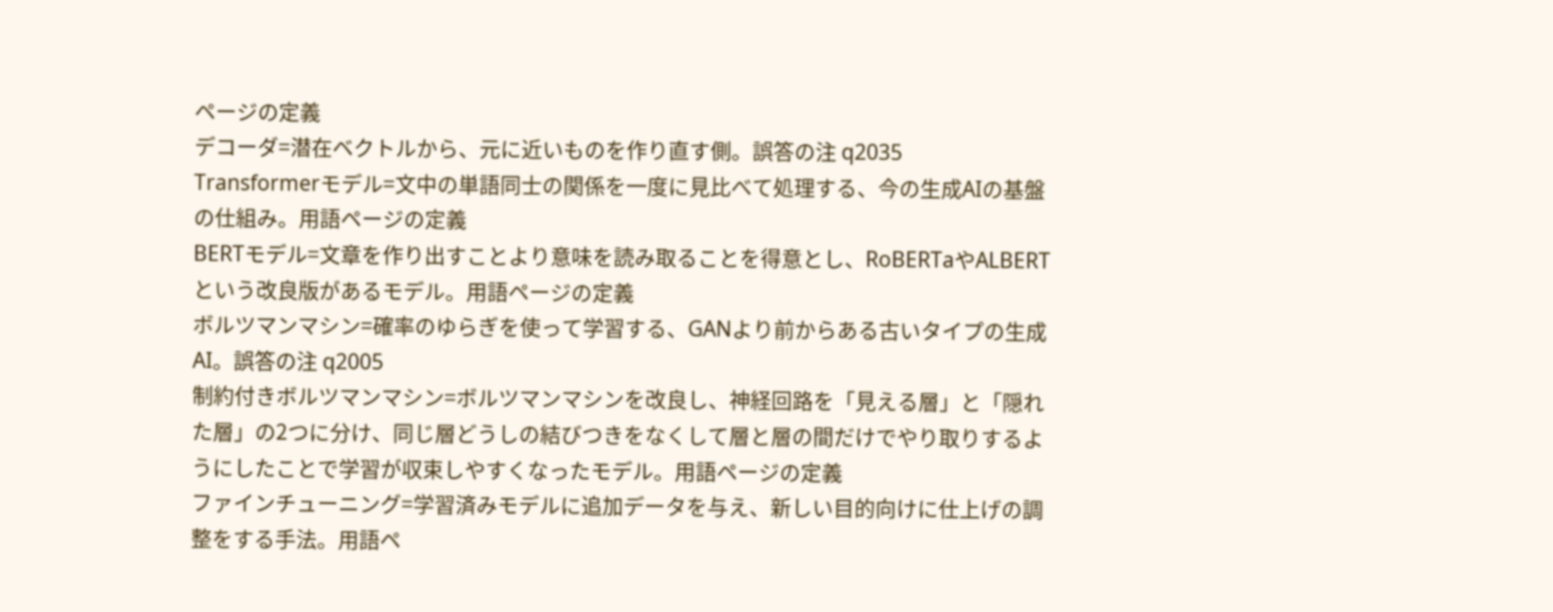ページの定義
デコーダ=潜在ベクトルから、元に近いものを作り直す側。誤答の注 q2035
Transformerモデル=文中の単語同士の関係を一度に見比べて処理する、今の生成AIの基盤の仕組み。用語ページの定義
BERTモデル=文章を作り出すことより意味を読み取ることを得意とし、RoBERTaやALBERTという改良版があるモデル。用語ページの定義
ボルツマンマシン=確率のゆらぎを使って学習する、GANより前からある古いタイプの生成AI。誤答の注 q2005
制約付きボルツマンマシン=ボルツマンマシンを改良し、神経回路を「見える層」と「隠れた層」の2つに分け、同じ層どうしの結びつきをなくして層と層の間だけでやり取りするようにしたことで学習が収束しやすくなったモデル。用語ページの定義
ファインチューニング=学習済みモデルに追加データを与え、新しい目的向けに仕上げの調整をする手法。用語ペ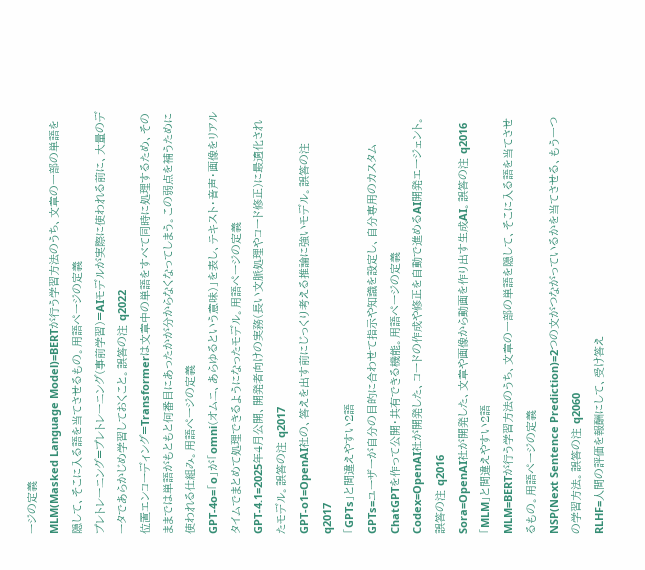ージの定義
MLM(Masked Language Model)=BERTが行う学習方法のうち、文章の一部の単語を隠して、そこに入る語を当てさせるもの。用語ページの定義
プレトレーニング=プレトレーニング(事前学習)=AIモデルが実際に使われる前に、大量のデータであらかじめ学習しておくこと。誤答の注 q2022
位置エンコーディング=Transformerは文章中の単語をすべて同時に処理するため、そのままでは単語がもともと何番目にあったかが分からなくなってしまう。この弱点を補うために使われる仕組み。用語ページの定義
GPT-4o=「o」が「omni(オムニ、あらゆるという意味)」を表し、テキスト・音声・画像をリアルタイムでまとめて処理できるようになったモデル。用語ページの定義
GPT-4.1=2025年4月公開、開発者向けの実務(長い文脈処理やコード修正)に最適化されたモデル。誤答の注 q2017
GPT-o1=OpenAI社の、答えを出す前にじっくり考える推論に強いモデル。誤答の注 q2017
「GPTs」と間違えやすい2語
GPTs=ユーザーが自分の目的に合わせて指示や知識を設定し、自分専用のカスタムChatGPTを作って公開・共有できる機能。用語ページの定義
Codex=OpenAI社が開発した、コードの作成や修正を自動で進めるAI開発エージェント。誤答の注 q2016
Sora=OpenAI社が開発した、文章や画像から動画を作り出す生成AI。誤答の注 q2016
「MLM」と間違えやすい2語
MLM=BERTが行う学習方法のうち、文章の一部の単語を隠して、そこに入る語を当てさせるもの。用語ページの定義
NSP(Next Sentence Prediction)=2つの文がつながっているかを当てさせる、もう一つの学習方法。誤答の注 q2060
RLHF=人間の評価を報酬にして、受け答え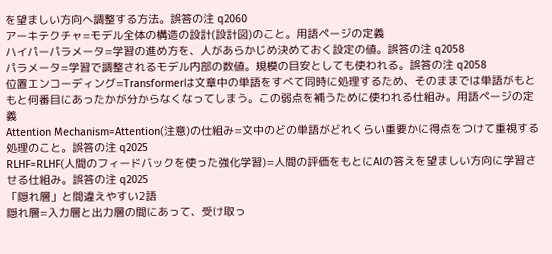を望ましい方向へ調整する方法。誤答の注 q2060
アーキテクチャ=モデル全体の構造の設計(設計図)のこと。用語ページの定義
ハイパーパラメータ=学習の進め方を、人があらかじめ決めておく設定の値。誤答の注 q2058
パラメータ=学習で調整されるモデル内部の数値。規模の目安としても使われる。誤答の注 q2058
位置エンコーディング=Transformerは文章中の単語をすべて同時に処理するため、そのままでは単語がもともと何番目にあったかが分からなくなってしまう。この弱点を補うために使われる仕組み。用語ページの定義
Attention Mechanism=Attention(注意)の仕組み=文中のどの単語がどれくらい重要かに得点をつけて重視する処理のこと。誤答の注 q2025
RLHF=RLHF(人間のフィードバックを使った強化学習)=人間の評価をもとにAIの答えを望ましい方向に学習させる仕組み。誤答の注 q2025
「隠れ層」と間違えやすい2語
隠れ層=入力層と出力層の間にあって、受け取っ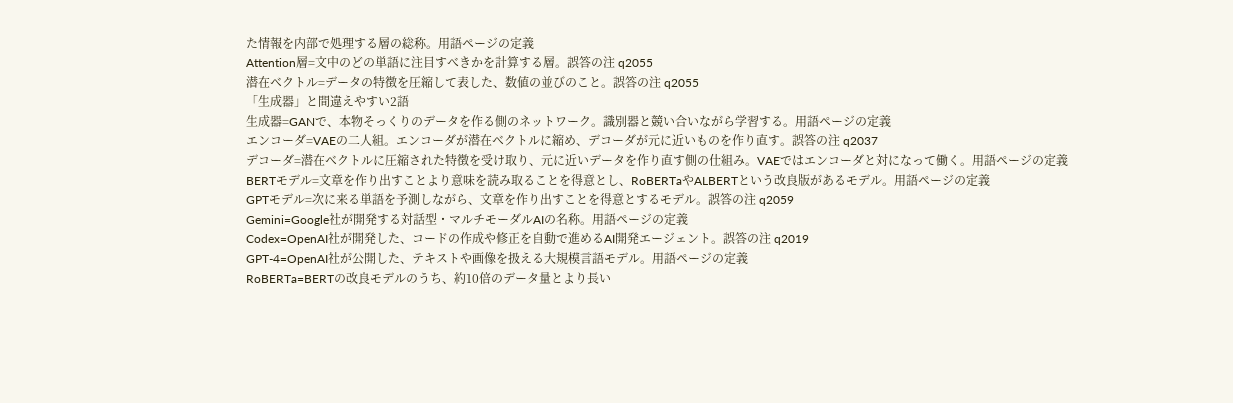た情報を内部で処理する層の総称。用語ページの定義
Attention層=文中のどの単語に注目すべきかを計算する層。誤答の注 q2055
潜在ベクトル=データの特徴を圧縮して表した、数値の並びのこと。誤答の注 q2055
「生成器」と間違えやすい2語
生成器=GANで、本物そっくりのデータを作る側のネットワーク。識別器と競い合いながら学習する。用語ページの定義
エンコーダ=VAEの二人組。エンコーダが潜在ベクトルに縮め、デコーダが元に近いものを作り直す。誤答の注 q2037
デコーダ=潜在ベクトルに圧縮された特徴を受け取り、元に近いデータを作り直す側の仕組み。VAEではエンコーダと対になって働く。用語ページの定義
BERTモデル=文章を作り出すことより意味を読み取ることを得意とし、RoBERTaやALBERTという改良版があるモデル。用語ページの定義
GPTモデル=次に来る単語を予測しながら、文章を作り出すことを得意とするモデル。誤答の注 q2059
Gemini=Google社が開発する対話型・マルチモーダルAIの名称。用語ページの定義
Codex=OpenAI社が開発した、コードの作成や修正を自動で進めるAI開発エージェント。誤答の注 q2019
GPT-4=OpenAI社が公開した、テキストや画像を扱える大規模言語モデル。用語ページの定義
RoBERTa=BERTの改良モデルのうち、約10倍のデータ量とより長い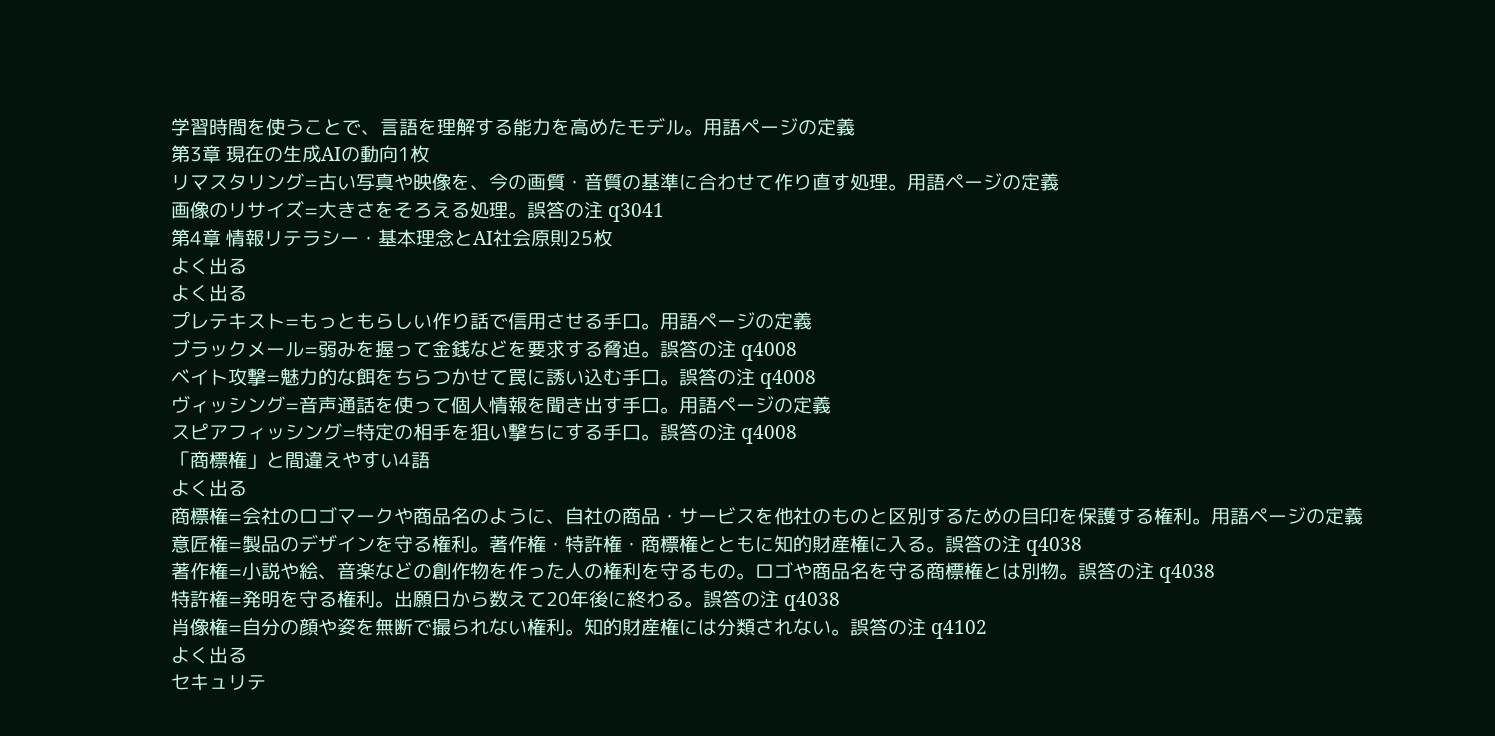学習時間を使うことで、言語を理解する能力を高めたモデル。用語ページの定義
第3章 現在の生成AIの動向1枚
リマスタリング=古い写真や映像を、今の画質・音質の基準に合わせて作り直す処理。用語ページの定義
画像のリサイズ=大きさをそろえる処理。誤答の注 q3041
第4章 情報リテラシー・基本理念とAI社会原則25枚
よく出る
よく出る
プレテキスト=もっともらしい作り話で信用させる手口。用語ページの定義
ブラックメール=弱みを握って金銭などを要求する脅迫。誤答の注 q4008
ベイト攻撃=魅力的な餌をちらつかせて罠に誘い込む手口。誤答の注 q4008
ヴィッシング=音声通話を使って個人情報を聞き出す手口。用語ページの定義
スピアフィッシング=特定の相手を狙い撃ちにする手口。誤答の注 q4008
「商標権」と間違えやすい4語
よく出る
商標権=会社のロゴマークや商品名のように、自社の商品・サービスを他社のものと区別するための目印を保護する権利。用語ページの定義
意匠権=製品のデザインを守る権利。著作権・特許権・商標権とともに知的財産権に入る。誤答の注 q4038
著作権=小説や絵、音楽などの創作物を作った人の権利を守るもの。ロゴや商品名を守る商標権とは別物。誤答の注 q4038
特許権=発明を守る権利。出願日から数えて20年後に終わる。誤答の注 q4038
肖像権=自分の顔や姿を無断で撮られない権利。知的財産権には分類されない。誤答の注 q4102
よく出る
セキュリテ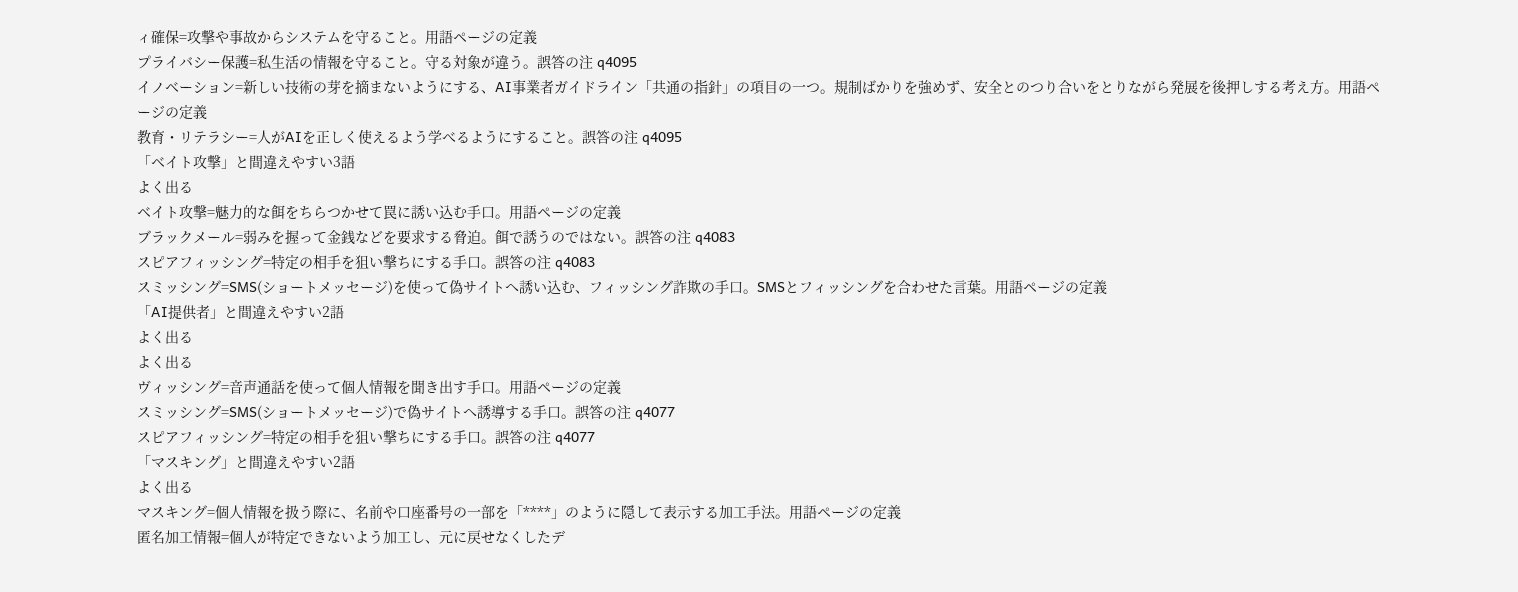ィ確保=攻撃や事故からシステムを守ること。用語ページの定義
プライバシー保護=私生活の情報を守ること。守る対象が違う。誤答の注 q4095
イノベーション=新しい技術の芽を摘まないようにする、AI事業者ガイドライン「共通の指針」の項目の一つ。規制ばかりを強めず、安全とのつり合いをとりながら発展を後押しする考え方。用語ページの定義
教育・リテラシー=人がAIを正しく使えるよう学べるようにすること。誤答の注 q4095
「ベイト攻撃」と間違えやすい3語
よく出る
ベイト攻撃=魅力的な餌をちらつかせて罠に誘い込む手口。用語ページの定義
ブラックメール=弱みを握って金銭などを要求する脅迫。餌で誘うのではない。誤答の注 q4083
スピアフィッシング=特定の相手を狙い撃ちにする手口。誤答の注 q4083
スミッシング=SMS(ショートメッセージ)を使って偽サイトへ誘い込む、フィッシング詐欺の手口。SMSとフィッシングを合わせた言葉。用語ページの定義
「AI提供者」と間違えやすい2語
よく出る
よく出る
ヴィッシング=音声通話を使って個人情報を聞き出す手口。用語ページの定義
スミッシング=SMS(ショートメッセージ)で偽サイトへ誘導する手口。誤答の注 q4077
スピアフィッシング=特定の相手を狙い撃ちにする手口。誤答の注 q4077
「マスキング」と間違えやすい2語
よく出る
マスキング=個人情報を扱う際に、名前や口座番号の一部を「****」のように隠して表示する加工手法。用語ページの定義
匿名加工情報=個人が特定できないよう加工し、元に戻せなくしたデ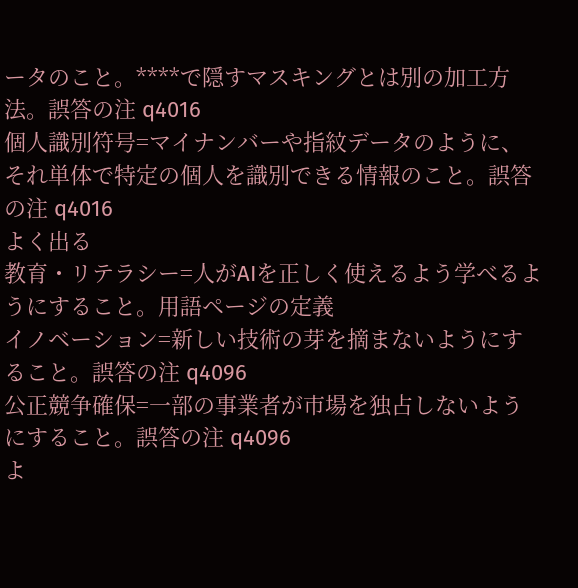ータのこと。****で隠すマスキングとは別の加工方法。誤答の注 q4016
個人識別符号=マイナンバーや指紋データのように、それ単体で特定の個人を識別できる情報のこと。誤答の注 q4016
よく出る
教育・リテラシー=人がAIを正しく使えるよう学べるようにすること。用語ページの定義
イノベーション=新しい技術の芽を摘まないようにすること。誤答の注 q4096
公正競争確保=一部の事業者が市場を独占しないようにすること。誤答の注 q4096
よ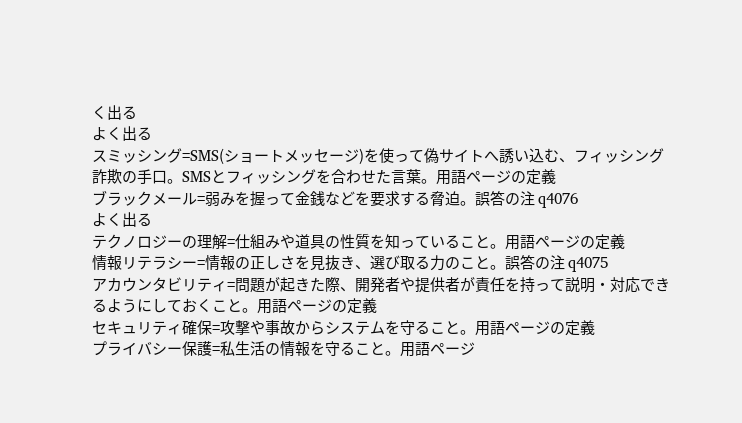く出る
よく出る
スミッシング=SMS(ショートメッセージ)を使って偽サイトへ誘い込む、フィッシング詐欺の手口。SMSとフィッシングを合わせた言葉。用語ページの定義
ブラックメール=弱みを握って金銭などを要求する脅迫。誤答の注 q4076
よく出る
テクノロジーの理解=仕組みや道具の性質を知っていること。用語ページの定義
情報リテラシー=情報の正しさを見抜き、選び取る力のこと。誤答の注 q4075
アカウンタビリティ=問題が起きた際、開発者や提供者が責任を持って説明・対応できるようにしておくこと。用語ページの定義
セキュリティ確保=攻撃や事故からシステムを守ること。用語ページの定義
プライバシー保護=私生活の情報を守ること。用語ページ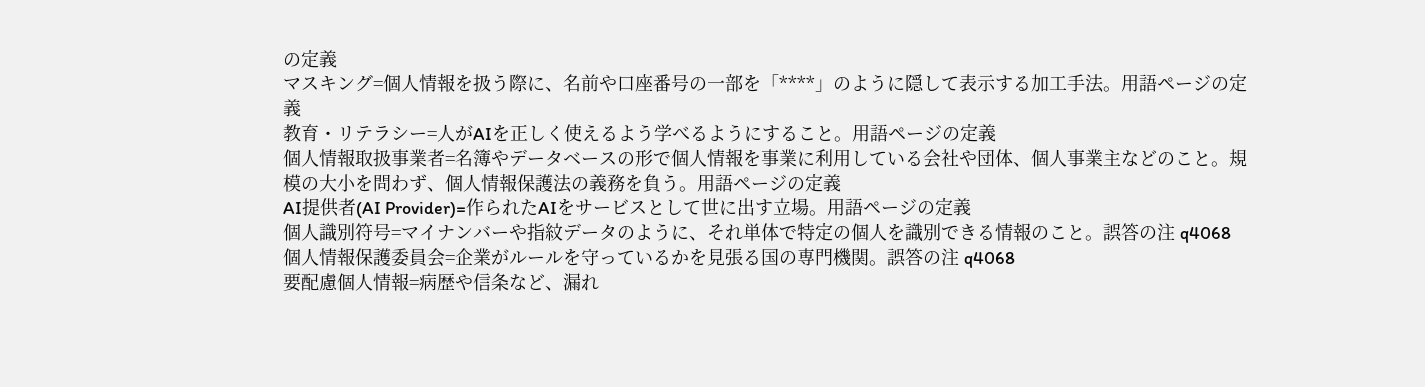の定義
マスキング=個人情報を扱う際に、名前や口座番号の一部を「****」のように隠して表示する加工手法。用語ページの定義
教育・リテラシー=人がAIを正しく使えるよう学べるようにすること。用語ページの定義
個人情報取扱事業者=名簿やデータベースの形で個人情報を事業に利用している会社や団体、個人事業主などのこと。規模の大小を問わず、個人情報保護法の義務を負う。用語ページの定義
AI提供者(AI Provider)=作られたAIをサービスとして世に出す立場。用語ページの定義
個人識別符号=マイナンバーや指紋データのように、それ単体で特定の個人を識別できる情報のこと。誤答の注 q4068
個人情報保護委員会=企業がルールを守っているかを見張る国の専門機関。誤答の注 q4068
要配慮個人情報=病歴や信条など、漏れ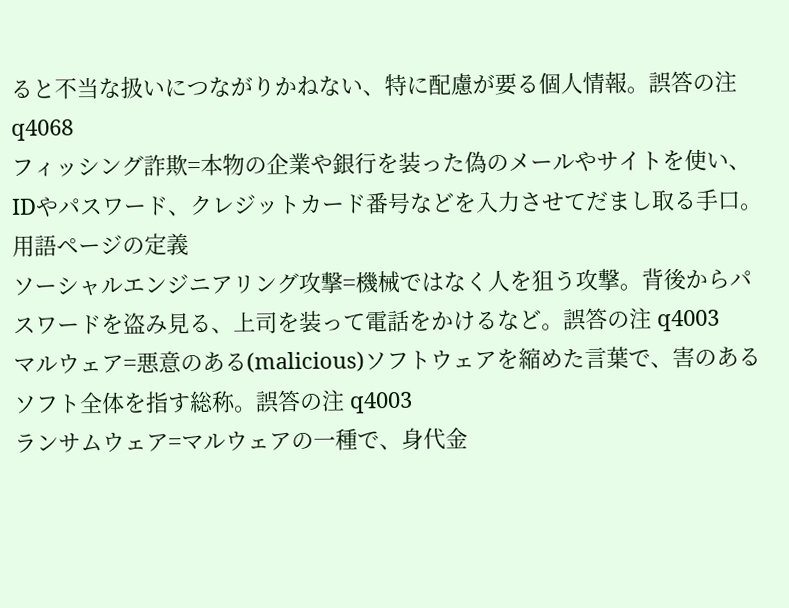ると不当な扱いにつながりかねない、特に配慮が要る個人情報。誤答の注 q4068
フィッシング詐欺=本物の企業や銀行を装った偽のメールやサイトを使い、IDやパスワード、クレジットカード番号などを入力させてだまし取る手口。用語ページの定義
ソーシャルエンジニアリング攻撃=機械ではなく人を狙う攻撃。背後からパスワードを盗み見る、上司を装って電話をかけるなど。誤答の注 q4003
マルウェア=悪意のある(malicious)ソフトウェアを縮めた言葉で、害のあるソフト全体を指す総称。誤答の注 q4003
ランサムウェア=マルウェアの一種で、身代金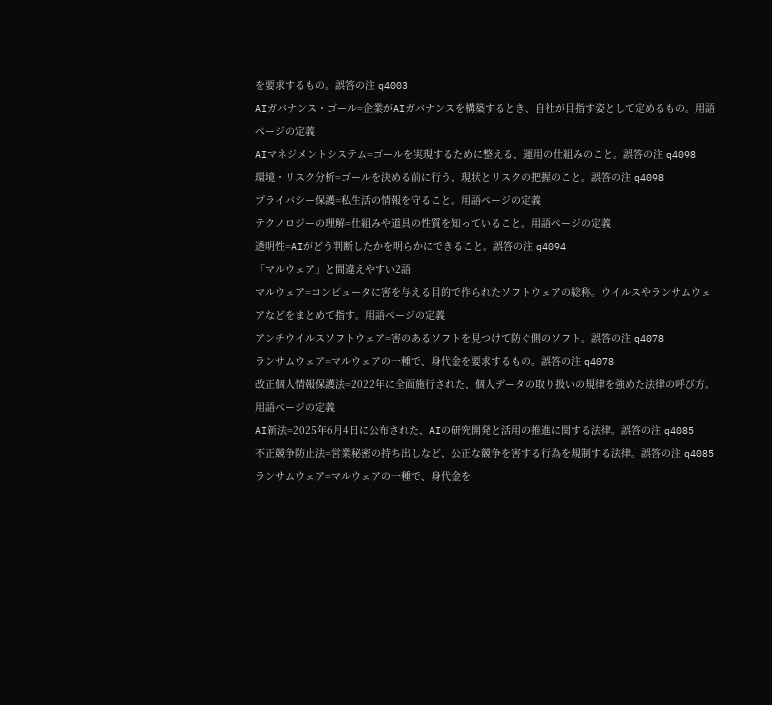を要求するもの。誤答の注 q4003
AIガバナンス・ゴール=企業がAIガバナンスを構築するとき、自社が目指す姿として定めるもの。用語ページの定義
AIマネジメントシステム=ゴールを実現するために整える、運用の仕組みのこと。誤答の注 q4098
環境・リスク分析=ゴールを決める前に行う、現状とリスクの把握のこと。誤答の注 q4098
プライバシー保護=私生活の情報を守ること。用語ページの定義
テクノロジーの理解=仕組みや道具の性質を知っていること。用語ページの定義
透明性=AIがどう判断したかを明らかにできること。誤答の注 q4094
「マルウェア」と間違えやすい2語
マルウェア=コンピュータに害を与える目的で作られたソフトウェアの総称。ウイルスやランサムウェアなどをまとめて指す。用語ページの定義
アンチウイルスソフトウェア=害のあるソフトを見つけて防ぐ側のソフト。誤答の注 q4078
ランサムウェア=マルウェアの一種で、身代金を要求するもの。誤答の注 q4078
改正個人情報保護法=2022年に全面施行された、個人データの取り扱いの規律を強めた法律の呼び方。用語ページの定義
AI新法=2025年6月4日に公布された、AIの研究開発と活用の推進に関する法律。誤答の注 q4085
不正競争防止法=営業秘密の持ち出しなど、公正な競争を害する行為を規制する法律。誤答の注 q4085
ランサムウェア=マルウェアの一種で、身代金を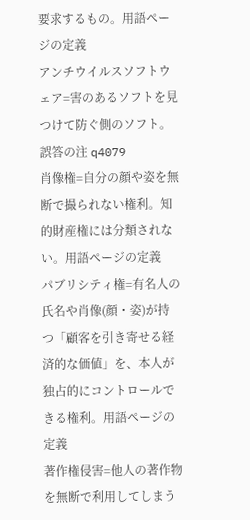要求するもの。用語ページの定義
アンチウイルスソフトウェア=害のあるソフトを見つけて防ぐ側のソフト。誤答の注 q4079
肖像権=自分の顔や姿を無断で撮られない権利。知的財産権には分類されない。用語ページの定義
パブリシティ権=有名人の氏名や肖像(顔・姿)が持つ「顧客を引き寄せる経済的な価値」を、本人が独占的にコントロールできる権利。用語ページの定義
著作権侵害=他人の著作物を無断で利用してしまう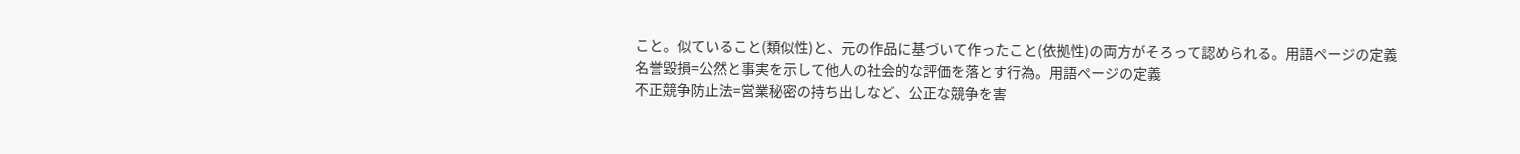こと。似ていること(類似性)と、元の作品に基づいて作ったこと(依拠性)の両方がそろって認められる。用語ページの定義
名誉毀損=公然と事実を示して他人の社会的な評価を落とす行為。用語ページの定義
不正競争防止法=営業秘密の持ち出しなど、公正な競争を害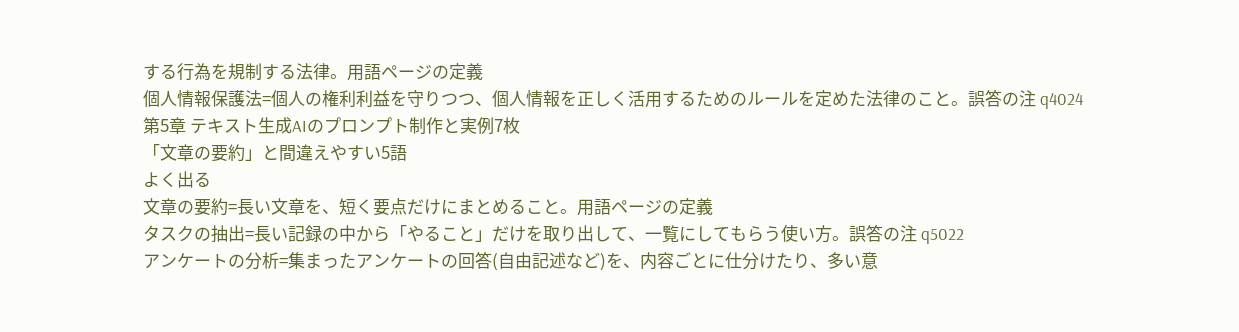する行為を規制する法律。用語ページの定義
個人情報保護法=個人の権利利益を守りつつ、個人情報を正しく活用するためのルールを定めた法律のこと。誤答の注 q4024
第5章 テキスト生成AIのプロンプト制作と実例7枚
「文章の要約」と間違えやすい5語
よく出る
文章の要約=長い文章を、短く要点だけにまとめること。用語ページの定義
タスクの抽出=長い記録の中から「やること」だけを取り出して、一覧にしてもらう使い方。誤答の注 q5022
アンケートの分析=集まったアンケートの回答(自由記述など)を、内容ごとに仕分けたり、多い意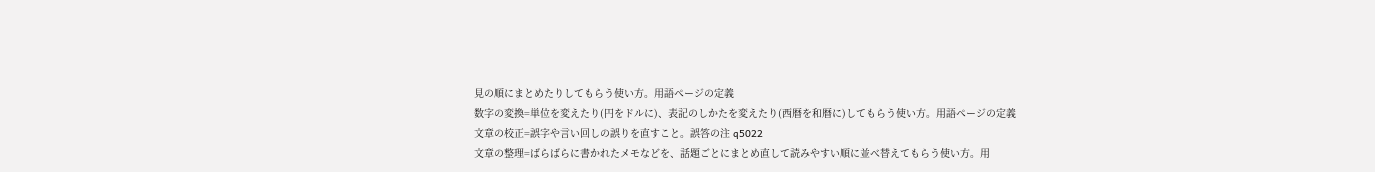見の順にまとめたりしてもらう使い方。用語ページの定義
数字の変換=単位を変えたり(円をドルに)、表記のしかたを変えたり(西暦を和暦に)してもらう使い方。用語ページの定義
文章の校正=誤字や言い回しの誤りを直すこと。誤答の注 q5022
文章の整理=ばらばらに書かれたメモなどを、話題ごとにまとめ直して読みやすい順に並べ替えてもらう使い方。用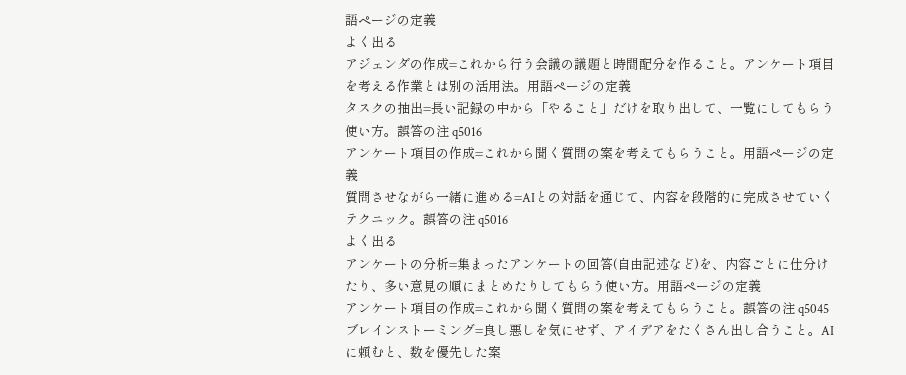語ページの定義
よく出る
アジェンダの作成=これから行う会議の議題と時間配分を作ること。アンケート項目を考える作業とは別の活用法。用語ページの定義
タスクの抽出=長い記録の中から「やること」だけを取り出して、一覧にしてもらう使い方。誤答の注 q5016
アンケート項目の作成=これから聞く質問の案を考えてもらうこと。用語ページの定義
質問させながら一緒に進める=AIとの対話を通じて、内容を段階的に完成させていくテクニック。誤答の注 q5016
よく出る
アンケートの分析=集まったアンケートの回答(自由記述など)を、内容ごとに仕分けたり、多い意見の順にまとめたりしてもらう使い方。用語ページの定義
アンケート項目の作成=これから聞く質問の案を考えてもらうこと。誤答の注 q5045
ブレインストーミング=良し悪しを気にせず、アイデアをたくさん出し合うこと。AIに頼むと、数を優先した案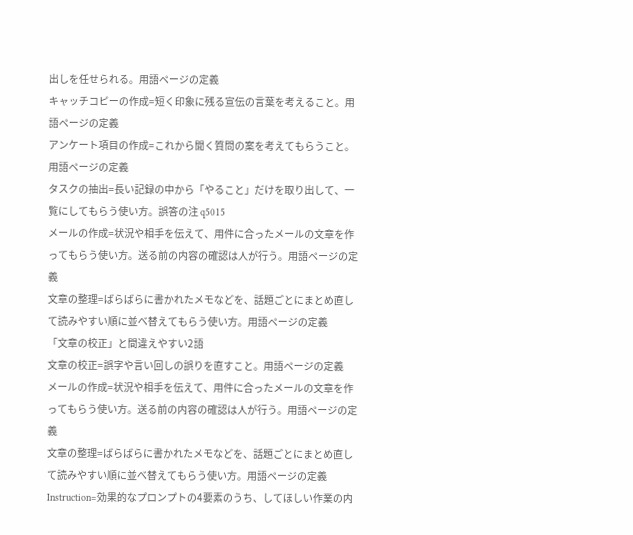出しを任せられる。用語ページの定義
キャッチコピーの作成=短く印象に残る宣伝の言葉を考えること。用語ページの定義
アンケート項目の作成=これから聞く質問の案を考えてもらうこと。用語ページの定義
タスクの抽出=長い記録の中から「やること」だけを取り出して、一覧にしてもらう使い方。誤答の注 q5015
メールの作成=状況や相手を伝えて、用件に合ったメールの文章を作ってもらう使い方。送る前の内容の確認は人が行う。用語ページの定義
文章の整理=ばらばらに書かれたメモなどを、話題ごとにまとめ直して読みやすい順に並べ替えてもらう使い方。用語ページの定義
「文章の校正」と間違えやすい2語
文章の校正=誤字や言い回しの誤りを直すこと。用語ページの定義
メールの作成=状況や相手を伝えて、用件に合ったメールの文章を作ってもらう使い方。送る前の内容の確認は人が行う。用語ページの定義
文章の整理=ばらばらに書かれたメモなどを、話題ごとにまとめ直して読みやすい順に並べ替えてもらう使い方。用語ページの定義
Instruction=効果的なプロンプトの4要素のうち、してほしい作業の内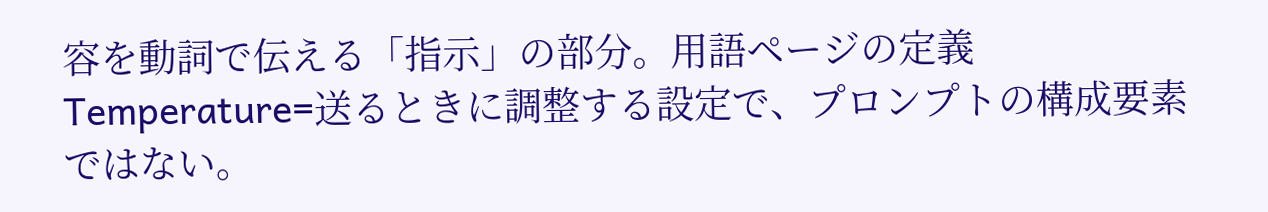容を動詞で伝える「指示」の部分。用語ページの定義
Temperature=送るときに調整する設定で、プロンプトの構成要素ではない。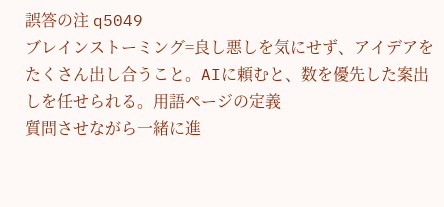誤答の注 q5049
ブレインストーミング=良し悪しを気にせず、アイデアをたくさん出し合うこと。AIに頼むと、数を優先した案出しを任せられる。用語ページの定義
質問させながら一緒に進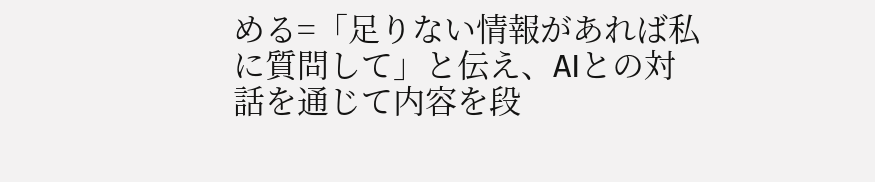める=「足りない情報があれば私に質問して」と伝え、AIとの対話を通じて内容を段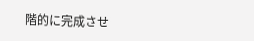階的に完成させ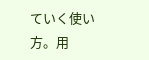ていく使い方。用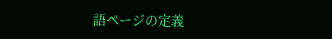語ページの定義